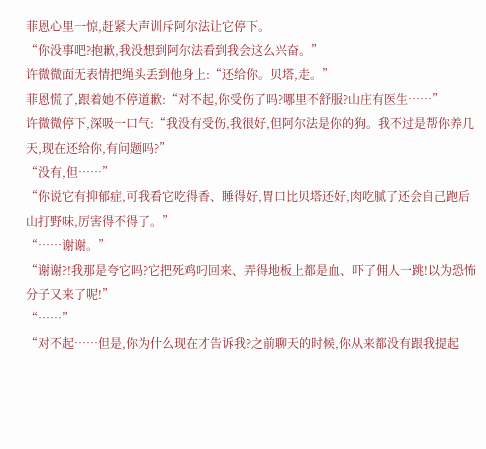菲恩心里一惊,赶紧大声训斥阿尔法让它停下。
“你没事吧?抱歉,我没想到阿尔法看到我会这么兴奋。”
许微微面无表情把绳头丢到他身上:“还给你。贝塔,走。”
菲恩慌了,跟着她不停道歉:“对不起,你受伤了吗?哪里不舒服?山庄有医生……”
许微微停下,深吸一口气:“我没有受伤,我很好,但阿尔法是你的狗。我不过是帮你养几天,现在还给你,有问题吗?”
“没有,但……”
“你说它有抑郁症,可我看它吃得香、睡得好,胃口比贝塔还好,肉吃腻了还会自己跑后山打野味,厉害得不得了。”
“……谢谢。”
“谢谢?!我那是夸它吗?它把死鸡叼回来、弄得地板上都是血、吓了佣人一跳!以为恐怖分子又来了呢!”
“……”
“对不起……但是,你为什么现在才告诉我?之前聊天的时候,你从来都没有跟我提起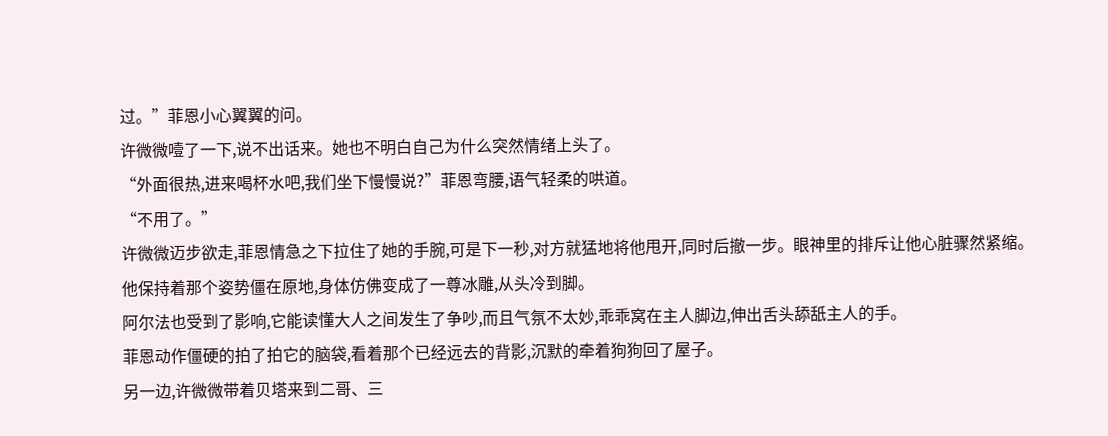过。”菲恩小心翼翼的问。
许微微噎了一下,说不出话来。她也不明白自己为什么突然情绪上头了。
“外面很热,进来喝杯水吧,我们坐下慢慢说?”菲恩弯腰,语气轻柔的哄道。
“不用了。”
许微微迈步欲走,菲恩情急之下拉住了她的手腕,可是下一秒,对方就猛地将他甩开,同时后撤一步。眼神里的排斥让他心脏骤然紧缩。
他保持着那个姿势僵在原地,身体仿佛变成了一尊冰雕,从头冷到脚。
阿尔法也受到了影响,它能读懂大人之间发生了争吵,而且气氛不太妙,乖乖窝在主人脚边,伸出舌头舔舐主人的手。
菲恩动作僵硬的拍了拍它的脑袋,看着那个已经远去的背影,沉默的牵着狗狗回了屋子。
另一边,许微微带着贝塔来到二哥、三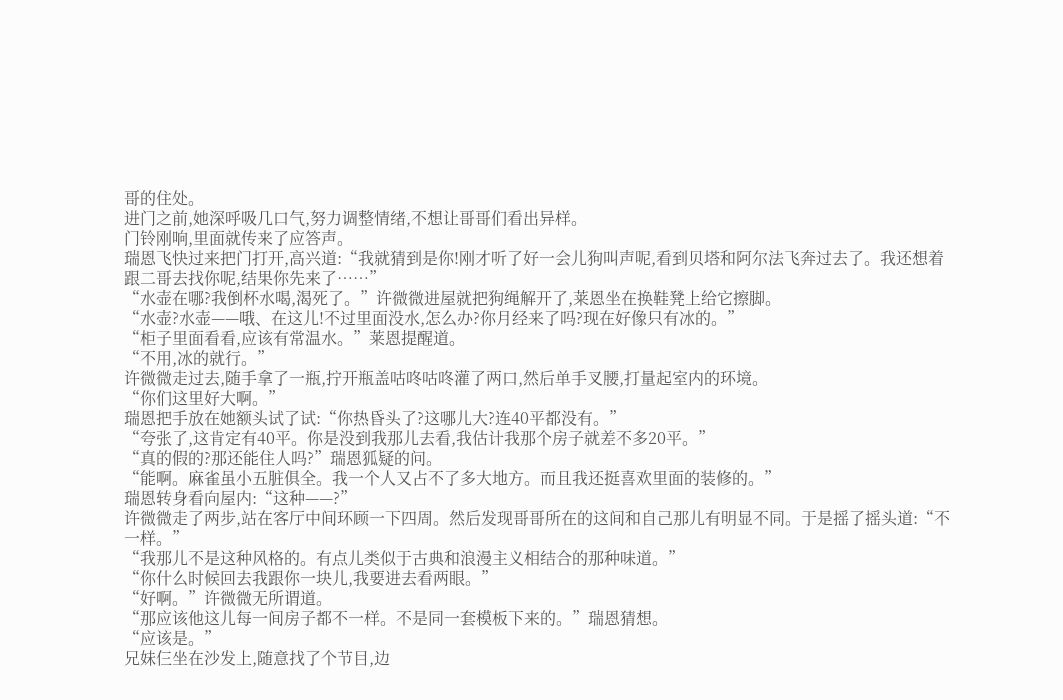哥的住处。
进门之前,她深呼吸几口气,努力调整情绪,不想让哥哥们看出异样。
门铃刚响,里面就传来了应答声。
瑞恩飞快过来把门打开,高兴道:“我就猜到是你!刚才听了好一会儿狗叫声呢,看到贝塔和阿尔法飞奔过去了。我还想着跟二哥去找你呢,结果你先来了……”
“水壶在哪?我倒杯水喝,渴死了。”许微微进屋就把狗绳解开了,莱恩坐在换鞋凳上给它擦脚。
“水壶?水壶——哦、在这儿!不过里面没水,怎么办?你月经来了吗?现在好像只有冰的。”
“柜子里面看看,应该有常温水。”莱恩提醒道。
“不用,冰的就行。”
许微微走过去,随手拿了一瓶,拧开瓶盖咕咚咕咚灌了两口,然后单手叉腰,打量起室内的环境。
“你们这里好大啊。”
瑞恩把手放在她额头试了试:“你热昏头了?这哪儿大?连40平都没有。”
“夸张了,这肯定有40平。你是没到我那儿去看,我估计我那个房子就差不多20平。”
“真的假的?那还能住人吗?”瑞恩狐疑的问。
“能啊。麻雀虽小五脏俱全。我一个人又占不了多大地方。而且我还挺喜欢里面的装修的。”
瑞恩转身看向屋内:“这种——?”
许微微走了两步,站在客厅中间环顾一下四周。然后发现哥哥所在的这间和自己那儿有明显不同。于是摇了摇头道:“不一样。”
“我那儿不是这种风格的。有点儿类似于古典和浪漫主义相结合的那种味道。”
“你什么时候回去我跟你一块儿,我要进去看两眼。”
“好啊。”许微微无所谓道。
“那应该他这儿每一间房子都不一样。不是同一套模板下来的。”瑞恩猜想。
“应该是。”
兄妹仨坐在沙发上,随意找了个节目,边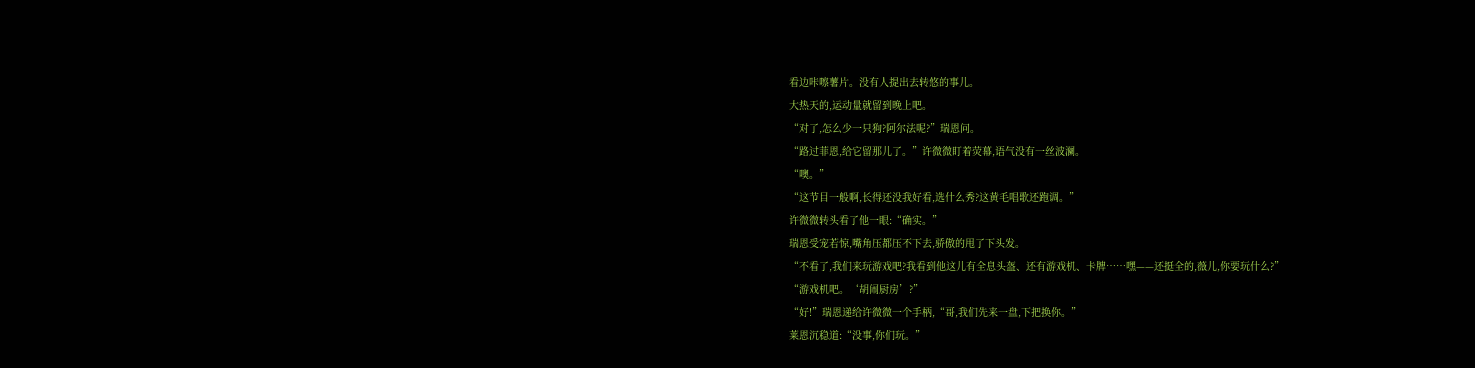看边咔嚓薯片。没有人提出去转悠的事儿。
大热天的,运动量就留到晚上吧。
“对了,怎么少一只狗?阿尔法呢?”瑞恩问。
“路过菲恩,给它留那儿了。”许微微盯着荧幕,语气没有一丝波澜。
“噢。”
“这节目一般啊,长得还没我好看,选什么秀?这黄毛唱歌还跑调。”
许微微转头看了他一眼:“确实。”
瑞恩受宠若惊,嘴角压都压不下去,骄傲的甩了下头发。
“不看了,我们来玩游戏吧?我看到他这儿有全息头盔、还有游戏机、卡牌……嘿——还挺全的,薇儿,你要玩什么?”
“游戏机吧。‘胡闹厨房’?”
“好!”瑞恩递给许微微一个手柄,“哥,我们先来一盘,下把换你。”
莱恩沉稳道:“没事,你们玩。”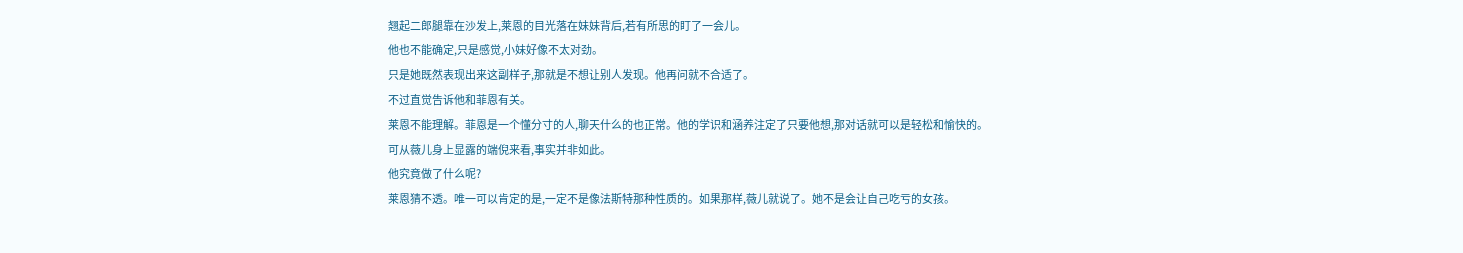翘起二郎腿靠在沙发上,莱恩的目光落在妹妹背后,若有所思的盯了一会儿。
他也不能确定,只是感觉,小妹好像不太对劲。
只是她既然表现出来这副样子,那就是不想让别人发现。他再问就不合适了。
不过直觉告诉他和菲恩有关。
莱恩不能理解。菲恩是一个懂分寸的人,聊天什么的也正常。他的学识和涵养注定了只要他想,那对话就可以是轻松和愉快的。
可从薇儿身上显露的端倪来看,事实并非如此。
他究竟做了什么呢?
莱恩猜不透。唯一可以肯定的是,一定不是像法斯特那种性质的。如果那样,薇儿就说了。她不是会让自己吃亏的女孩。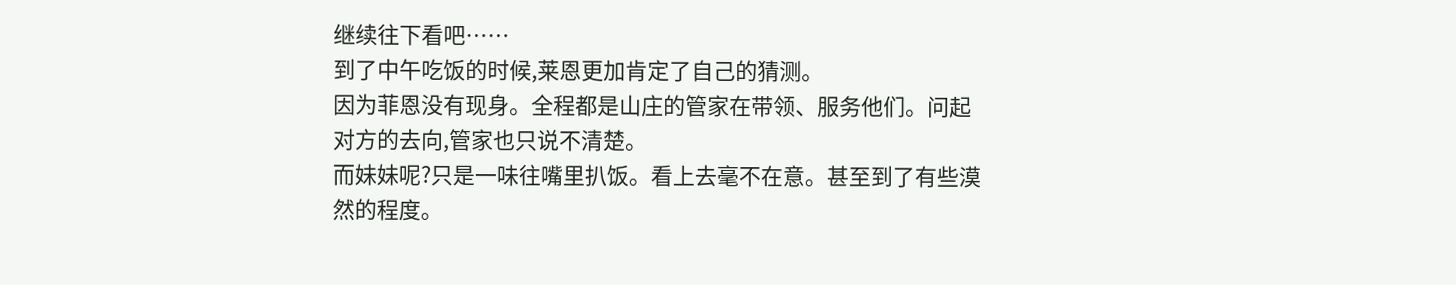继续往下看吧……
到了中午吃饭的时候,莱恩更加肯定了自己的猜测。
因为菲恩没有现身。全程都是山庄的管家在带领、服务他们。问起对方的去向,管家也只说不清楚。
而妹妹呢?只是一味往嘴里扒饭。看上去毫不在意。甚至到了有些漠然的程度。